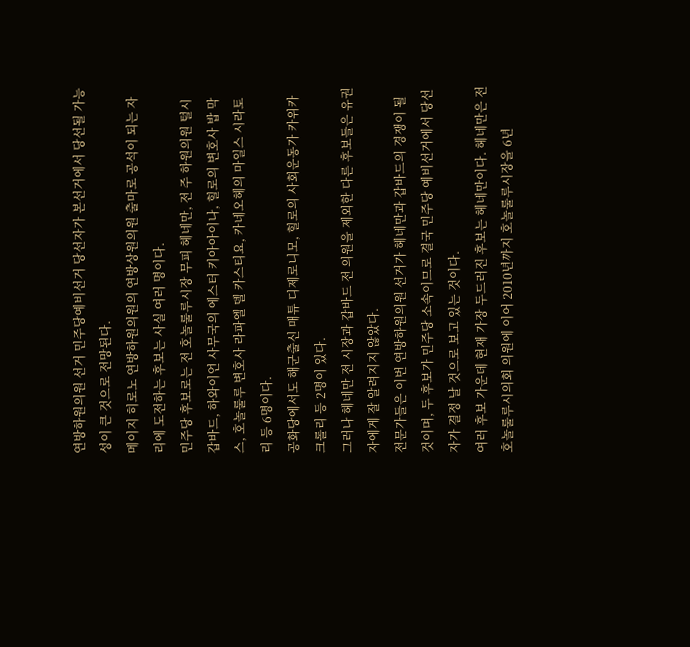연방하원의원 선거 민주당예비선거 당선자가 본선거에서 당선될 가능성이 큰 것으로 전망된다.
메이지 히로노 연방하원의원의 연방상원의원 출마로 공석이 되는 자리에 도전하는 후보는 사실 여러 명이다.
민주당 후보로는 전 호놀룰루시장 무피 헤네만, 전 주 하원의원 털시 갑바드, 하와이언 사무국의 에스터 키아아이나, 힐로의 변호사 밥 막스, 호놀룰루 변호사 라파엘 델 카스티요, 카네오헤의 마일스 시라토리 등 6명이다.
공화당에서도 해군출신 매튜 디제로니모, 힐로의 사회운동가 카위카 크롤리 등 2명이 있다.
그러나 헤네만 전 시장과 갑바드 전 의원을 제외한 다른 후보들은 유권자에게 잘 알려지지 않았다.
전문가들은 이번 연방하원의원 선거가 헤네만과 갑바드의 경쟁이 될 것이며, 두 후보가 민주당 소속이므로 결국 민주당 예비선거에서 당선자가 결정 날 것으로 보고 있는 것이다.
여러 후보 가운데 현재 가장 두드러진 후보는 헤네만이다. 헤네만은 전 호놀룰루시의회 의원에 이어 2010년까지 호놀룰루시장을 6년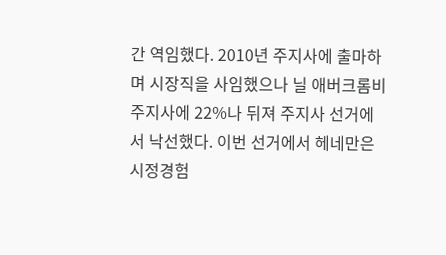간 역임했다. 2010년 주지사에 출마하며 시장직을 사임했으나 닐 애버크롬비 주지사에 22%나 뒤져 주지사 선거에서 낙선했다. 이번 선거에서 헤네만은 시정경험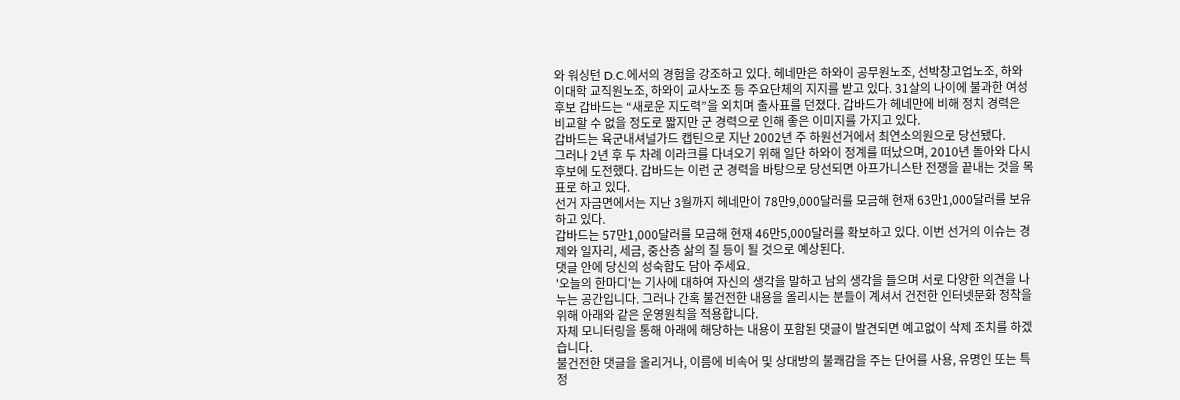와 워싱턴 D.C.에서의 경험을 강조하고 있다. 헤네만은 하와이 공무원노조, 선박창고업노조, 하와이대학 교직원노조, 하와이 교사노조 등 주요단체의 지지를 받고 있다. 31살의 나이에 불과한 여성후보 갑바드는 “새로운 지도력”을 외치며 출사표를 던졌다. 갑바드가 헤네만에 비해 정치 경력은 비교할 수 없을 정도로 짧지만 군 경력으로 인해 좋은 이미지를 가지고 있다.
갑바드는 육군내셔널가드 캡틴으로 지난 2002년 주 하원선거에서 최연소의원으로 당선됐다.
그러나 2년 후 두 차례 이라크를 다녀오기 위해 일단 하와이 정계를 떠났으며, 2010년 돌아와 다시 후보에 도전했다. 갑바드는 이런 군 경력을 바탕으로 당선되면 아프가니스탄 전쟁을 끝내는 것을 목표로 하고 있다.
선거 자금면에서는 지난 3월까지 헤네만이 78만9,000달러를 모금해 현재 63만1,000달러를 보유하고 있다.
갑바드는 57만1,000달러를 모금해 현재 46만5,000달러를 확보하고 있다. 이번 선거의 이슈는 경제와 일자리, 세금, 중산층 삶의 질 등이 될 것으로 예상된다.
댓글 안에 당신의 성숙함도 담아 주세요.
'오늘의 한마디'는 기사에 대하여 자신의 생각을 말하고 남의 생각을 들으며 서로 다양한 의견을 나누는 공간입니다. 그러나 간혹 불건전한 내용을 올리시는 분들이 계셔서 건전한 인터넷문화 정착을 위해 아래와 같은 운영원칙을 적용합니다.
자체 모니터링을 통해 아래에 해당하는 내용이 포함된 댓글이 발견되면 예고없이 삭제 조치를 하겠습니다.
불건전한 댓글을 올리거나, 이름에 비속어 및 상대방의 불쾌감을 주는 단어를 사용, 유명인 또는 특정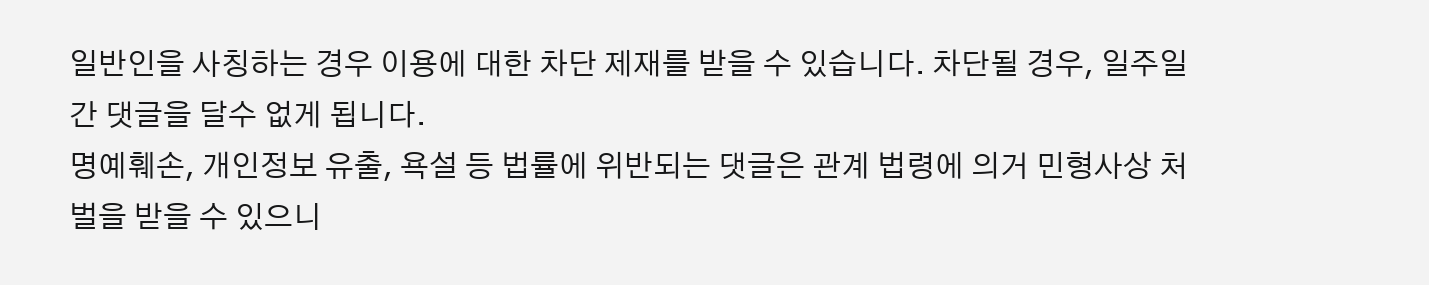일반인을 사칭하는 경우 이용에 대한 차단 제재를 받을 수 있습니다. 차단될 경우, 일주일간 댓글을 달수 없게 됩니다.
명예훼손, 개인정보 유출, 욕설 등 법률에 위반되는 댓글은 관계 법령에 의거 민형사상 처벌을 받을 수 있으니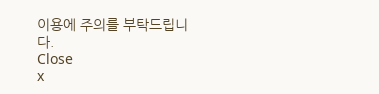이용에 주의를 부탁드립니다.
Close
x